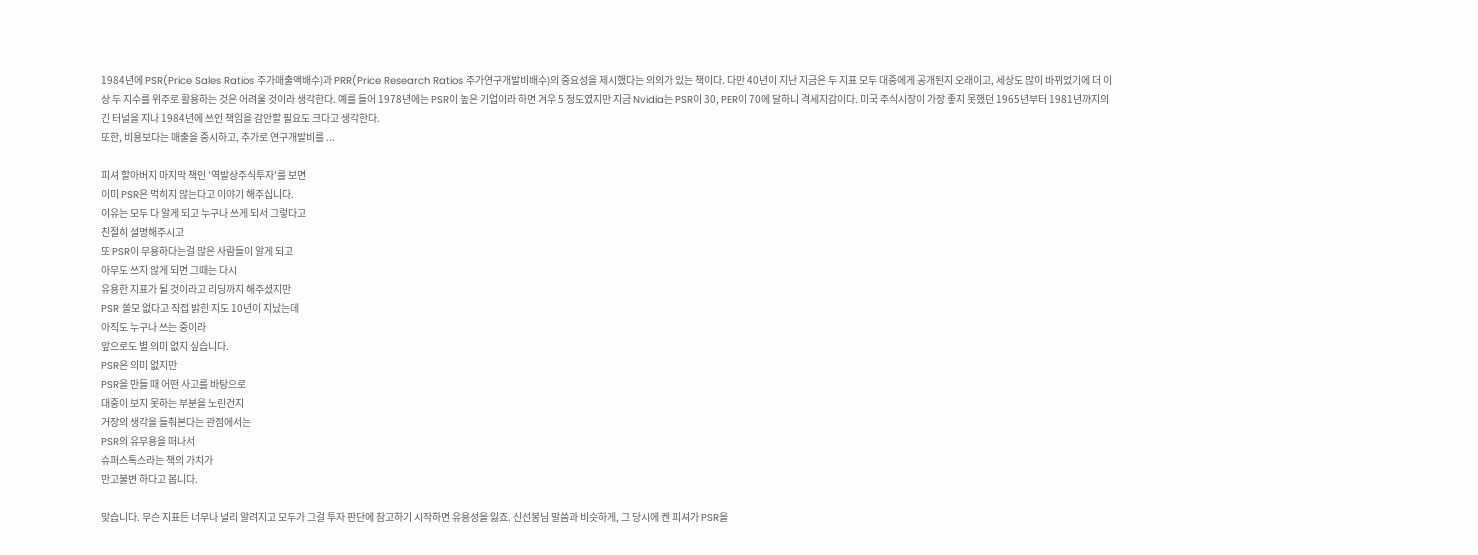1984년에 PSR(Price Sales Ratios 주가매출액배수)과 PRR(Price Research Ratios 주가연구개발비배수)의 중요성을 제시했다는 의의가 있는 책이다. 다만 40년이 지난 지금은 두 지표 모두 대중에게 공개된지 오래이고, 세상도 많이 바뀌었기에 더 이상 두 지수를 위주로 활용하는 것은 어려울 것이라 생각한다. 예를 들어 1978년에는 PSR이 높은 기업이라 하면 겨우 5 정도였지만 지금 Nvidia는 PSR이 30, PER이 70에 달하니 격세지감이다. 미국 주식시장이 가장 좋지 못했던 1965년부터 1981년까지의 긴 터널을 지나 1984년에 쓰인 책임을 감안할 필요도 크다고 생각한다.
또한, 비용보다는 매출을 중시하고, 추가로 연구개발비를 ...

피셔 할아버지 마지막 책인 '역발상주식투자'를 보면
이미 PSR은 먹히지 않는다고 이야기 해주십니다.
이유는 모두 다 알게 되고 누구나 쓰게 되서 그렇다고
친절히 설명해주시고
또 PSR이 무용하다는걸 많은 사람들이 알게 되고
아무도 쓰지 않게 되면 그때는 다시
유용한 지표가 될 것이라고 리딩까지 해주셨지만
PSR 쓸모 없다고 직접 밝힌 지도 10년이 지났는데
아직도 누구나 쓰는 중이라
앞으로도 별 의미 없지 싶습니다.
PSR은 의미 없지만
PSR을 만들 때 어떤 사고를 바탕으로
대중이 보지 못하는 부분을 노린건지
거장의 생각을 들춰본다는 관점에서는
PSR의 유무용을 떠나서
슈퍼스톡스라는 책의 가치가
만고불변 하다고 봅니다.

맞습니다. 무슨 지표든 너무나 널리 알려지고 모두가 그걸 투자 판단에 참고하기 시작하면 유용성을 잃죠. 신선봉님 말씀과 비슷하게, 그 당시에 켄 피셔가 PSR을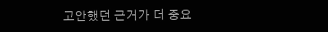고안했던 근거가 더 중요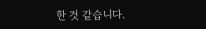한 것 같습니다.